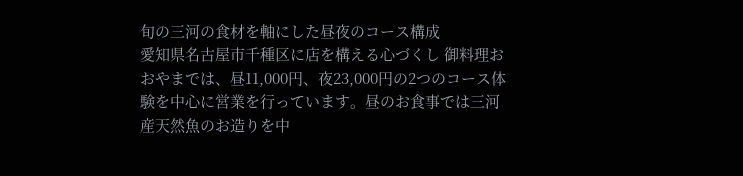旬の三河の食材を軸にした昼夜のコース構成
愛知県名古屋市千種区に店を構える心づくし 御料理おおやまでは、昼11,000円、夜23,000円の2つのコース体験を中心に営業を行っています。昼のお食事では三河産天然魚のお造りを中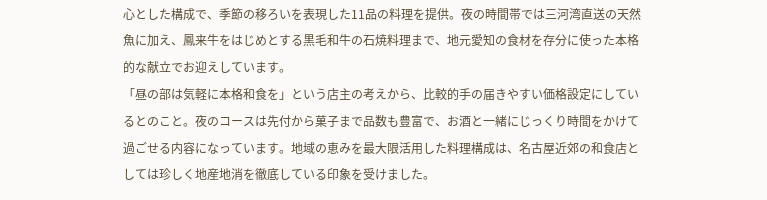心とした構成で、季節の移ろいを表現した11品の料理を提供。夜の時間帯では三河湾直送の天然魚に加え、鳳来牛をはじめとする黒毛和牛の石焼料理まで、地元愛知の食材を存分に使った本格的な献立でお迎えしています。
「昼の部は気軽に本格和食を」という店主の考えから、比較的手の届きやすい価格設定にしているとのこと。夜のコースは先付から菓子まで品数も豊富で、お酒と一緒にじっくり時間をかけて過ごせる内容になっています。地域の恵みを最大限活用した料理構成は、名古屋近郊の和食店としては珍しく地産地消を徹底している印象を受けました。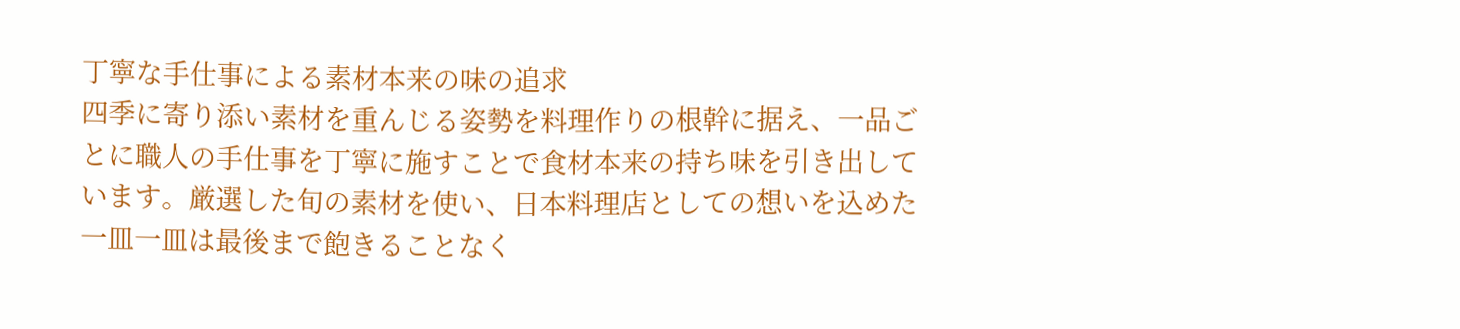丁寧な手仕事による素材本来の味の追求
四季に寄り添い素材を重んじる姿勢を料理作りの根幹に据え、一品ごとに職人の手仕事を丁寧に施すことで食材本来の持ち味を引き出しています。厳選した旬の素材を使い、日本料理店としての想いを込めた一皿一皿は最後まで飽きることなく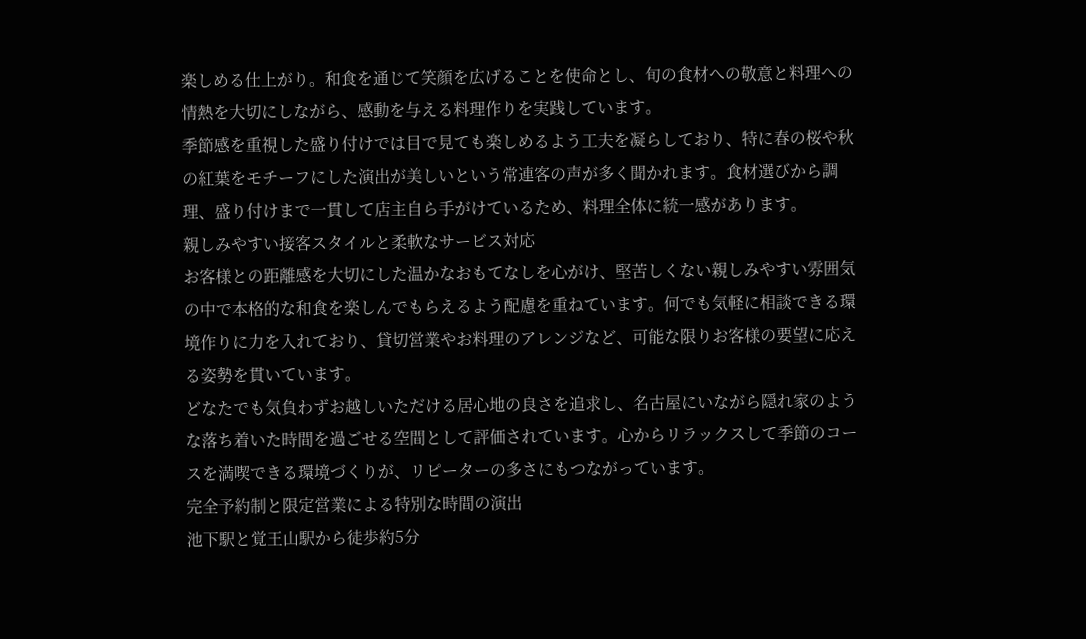楽しめる仕上がり。和食を通じて笑顔を広げることを使命とし、旬の食材への敬意と料理への情熱を大切にしながら、感動を与える料理作りを実践しています。
季節感を重視した盛り付けでは目で見ても楽しめるよう工夫を凝らしており、特に春の桜や秋の紅葉をモチーフにした演出が美しいという常連客の声が多く聞かれます。食材選びから調理、盛り付けまで一貫して店主自ら手がけているため、料理全体に統一感があります。
親しみやすい接客スタイルと柔軟なサービス対応
お客様との距離感を大切にした温かなおもてなしを心がけ、堅苦しくない親しみやすい雰囲気の中で本格的な和食を楽しんでもらえるよう配慮を重ねています。何でも気軽に相談できる環境作りに力を入れており、貸切営業やお料理のアレンジなど、可能な限りお客様の要望に応える姿勢を貫いています。
どなたでも気負わずお越しいただける居心地の良さを追求し、名古屋にいながら隠れ家のような落ち着いた時間を過ごせる空間として評価されています。心からリラックスして季節のコースを満喫できる環境づくりが、リピーターの多さにもつながっています。
完全予約制と限定営業による特別な時間の演出
池下駅と覚王山駅から徒歩約5分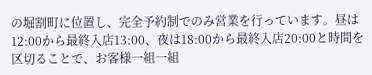の堀割町に位置し、完全予約制でのみ営業を行っています。昼は12:00から最終入店13:00、夜は18:00から最終入店20:00と時間を区切ることで、お客様一組一組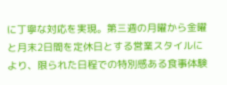に丁寧な対応を実現。第三週の月曜から金曜と月末2日間を定休日とする営業スタイルにより、限られた日程での特別感ある食事体験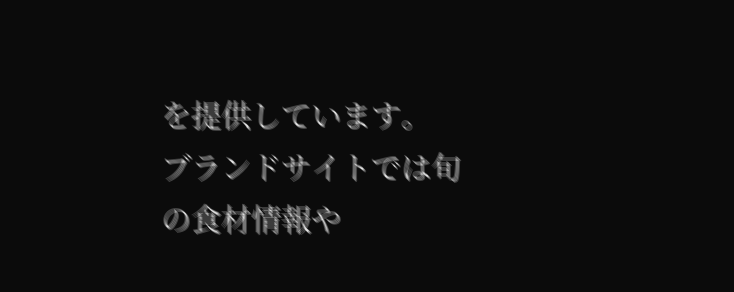を提供しています。
ブランドサイトでは旬の食材情報や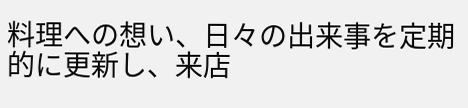料理への想い、日々の出来事を定期的に更新し、来店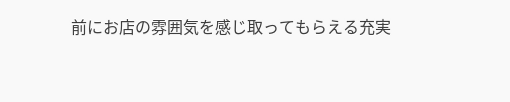前にお店の雰囲気を感じ取ってもらえる充実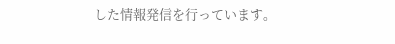した情報発信を行っています。